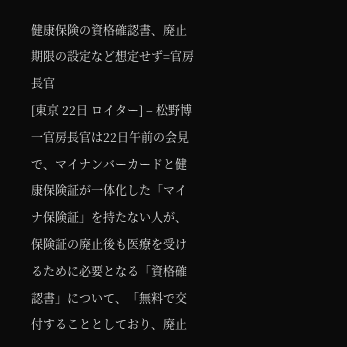健康保険の資格確認書、廃止期限の設定など想定せず=官房長官
[東京 22日 ロイター] – 松野博一官房長官は22日午前の会見で、マイナンバーカードと健康保険証が一体化した「マイナ保険証」を持たない人が、保険証の廃止後も医療を受けるために必要となる「資格確認書」について、「無料で交付することとしており、廃止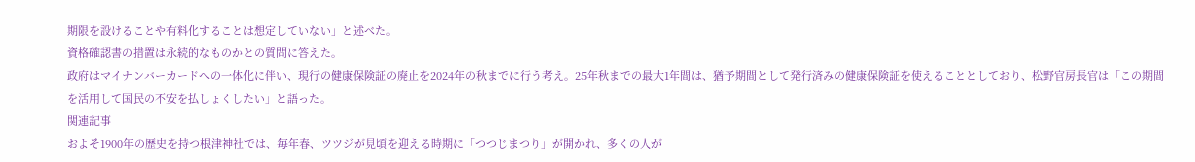期限を設けることや有料化することは想定していない」と述べた。
資格確認書の措置は永続的なものかとの質問に答えた。
政府はマイナンバーカードへの一体化に伴い、現行の健康保険証の廃止を2024年の秋までに行う考え。25年秋までの最大1年間は、猶予期間として発行済みの健康保険証を使えることとしており、松野官房長官は「この期間を活用して国民の不安を払しょくしたい」と語った。
関連記事
およそ1900年の歴史を持つ根津神社では、毎年春、ツツジが見頃を迎える時期に「つつじまつり」が開かれ、多くの人が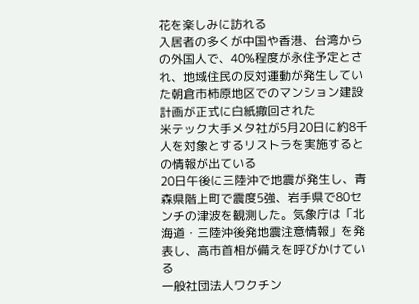花を楽しみに訪れる
入居者の多くが中国や香港、台湾からの外国人で、40%程度が永住予定とされ、地域住民の反対運動が発生していた朝倉市柿原地区でのマンション建設計画が正式に白紙撤回された
米テック大手メタ社が5月20日に約8千人を対象とするリストラを実施するとの情報が出ている
20日午後に三陸沖で地震が発生し、青森県階上町で震度5強、岩手県で80センチの津波を観測した。気象庁は「北海道・三陸沖後発地震注意情報」を発表し、高市首相が備えを呼びかけている
一般社団法人ワクチン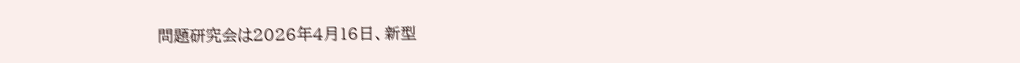問題研究会は2026年4月16日、新型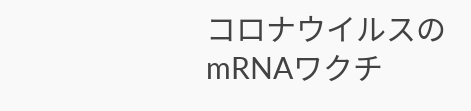コロナウイルスのmRNAワクチ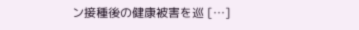ン接種後の健康被害を巡 […]